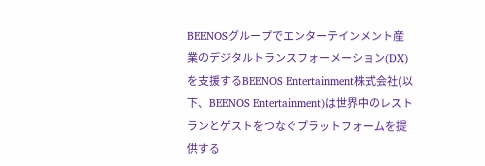BEENOSグループでエンターテインメント産業のデジタルトランスフォーメーション(DX)を支援するBEENOS Entertainment株式会社(以下、BEENOS Entertainment)は世界中のレストランとゲストをつなぐプラットフォームを提供する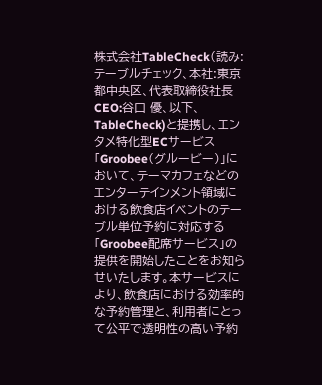株式会社TableCheck(読み:テーブルチェック、本社:東京都中央区、代表取締役社長CEO:谷口 優、以下、TableCheck)と提携し、エンタメ特化型ECサービス「Groobee(グルービー)」において、テーマカフェなどのエンターテインメント領域における飲食店イベントのテーブル単位予約に対応する「Groobee配席サービス」の提供を開始したことをお知らせいたします。本サービスにより、飲食店における効率的な予約管理と、利用者にとって公平で透明性の高い予約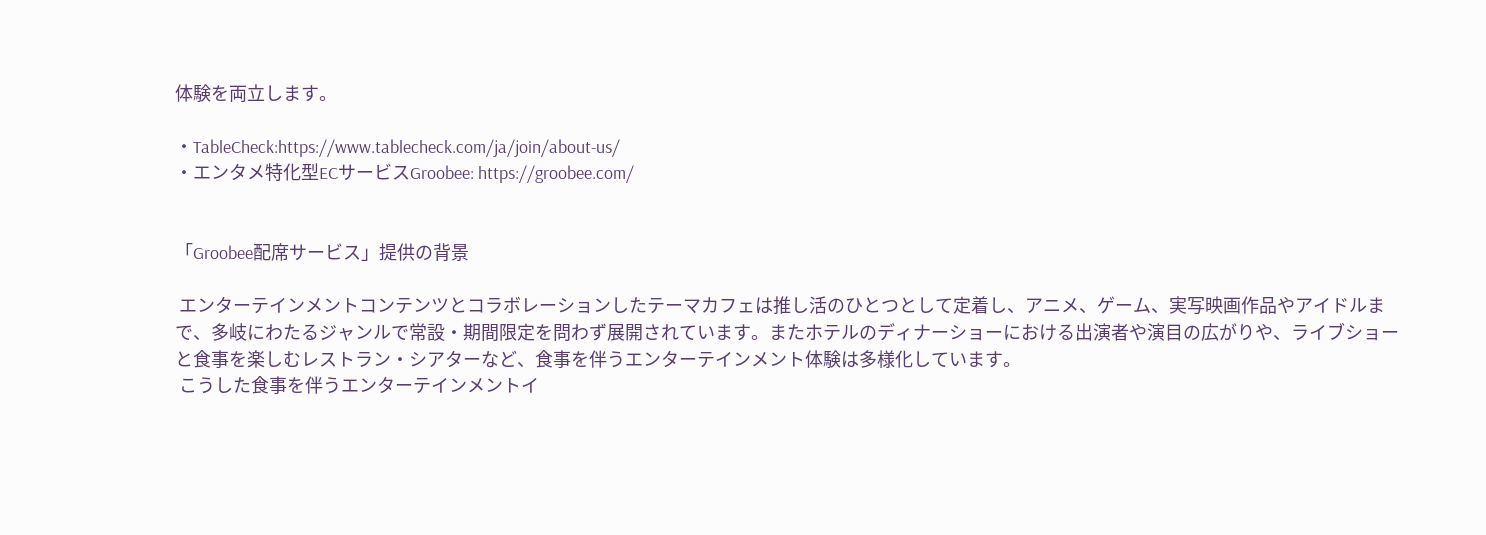体験を両立します。

・TableCheck:https://www.tablecheck.com/ja/join/about-us/
・エンタメ特化型ECサービスGroobee: https://groobee.com/


「Groobee配席サービス」提供の背景

 エンターテインメントコンテンツとコラボレーションしたテーマカフェは推し活のひとつとして定着し、アニメ、ゲーム、実写映画作品やアイドルまで、多岐にわたるジャンルで常設・期間限定を問わず展開されています。またホテルのディナーショーにおける出演者や演目の広がりや、ライブショーと食事を楽しむレストラン・シアターなど、食事を伴うエンターテインメント体験は多様化しています。
 こうした食事を伴うエンターテインメントイ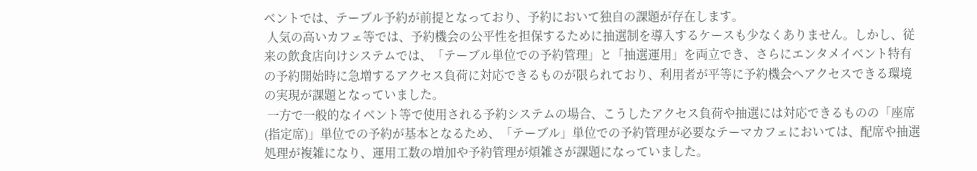ベントでは、テーブル予約が前提となっており、予約において独自の課題が存在します。
 人気の高いカフェ等では、予約機会の公平性を担保するために抽選制を導入するケースも少なくありません。しかし、従来の飲食店向けシステムでは、「テーブル単位での予約管理」と「抽選運用」を両立でき、さらにエンタメイベント特有の予約開始時に急増するアクセス負荷に対応できるものが限られており、利用者が平等に予約機会へアクセスできる環境の実現が課題となっていました。
 一方で一般的なイベント等で使用される予約システムの場合、こうしたアクセス負荷や抽選には対応できるものの「座席(指定席)」単位での予約が基本となるため、「テーブル」単位での予約管理が必要なテーマカフェにおいては、配席や抽選処理が複雑になり、運用工数の増加や予約管理が煩雑さが課題になっていました。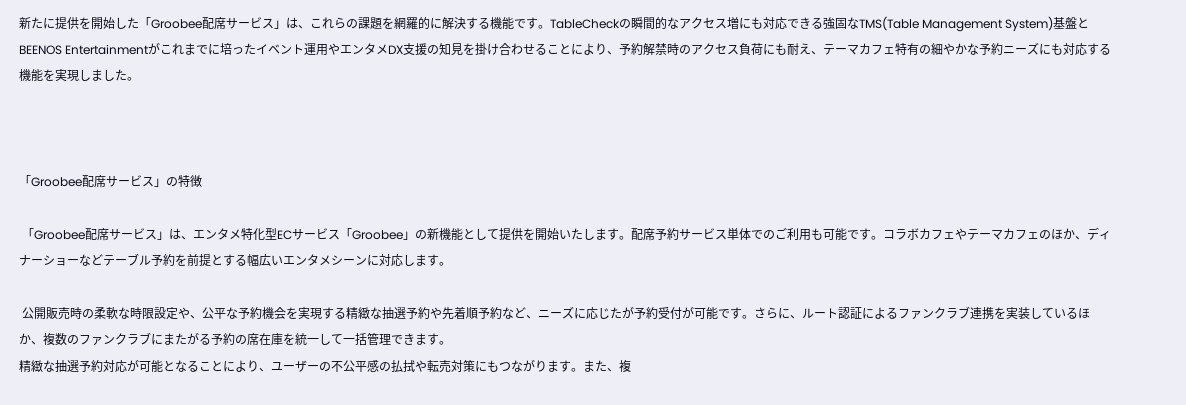新たに提供を開始した「Groobee配席サービス」は、これらの課題を網羅的に解決する機能です。TableCheckの瞬間的なアクセス増にも対応できる強固なTMS(Table Management System)基盤とBEENOS Entertainmentがこれまでに培ったイベント運用やエンタメDX支援の知見を掛け合わせることにより、予約解禁時のアクセス負荷にも耐え、テーマカフェ特有の細やかな予約ニーズにも対応する機能を実現しました。



「Groobee配席サービス」の特徴

 「Groobee配席サービス」は、エンタメ特化型ECサービス「Groobee」の新機能として提供を開始いたします。配席予約サービス単体でのご利用も可能です。コラボカフェやテーマカフェのほか、ディナーショーなどテーブル予約を前提とする幅広いエンタメシーンに対応します。

 公開販売時の柔軟な時限設定や、公平な予約機会を実現する精緻な抽選予約や先着順予約など、ニーズに応じたが予約受付が可能です。さらに、ルート認証によるファンクラブ連携を実装しているほか、複数のファンクラブにまたがる予約の席在庫を統一して一括管理できます。
精緻な抽選予約対応が可能となることにより、ユーザーの不公平感の払拭や転売対策にもつながります。また、複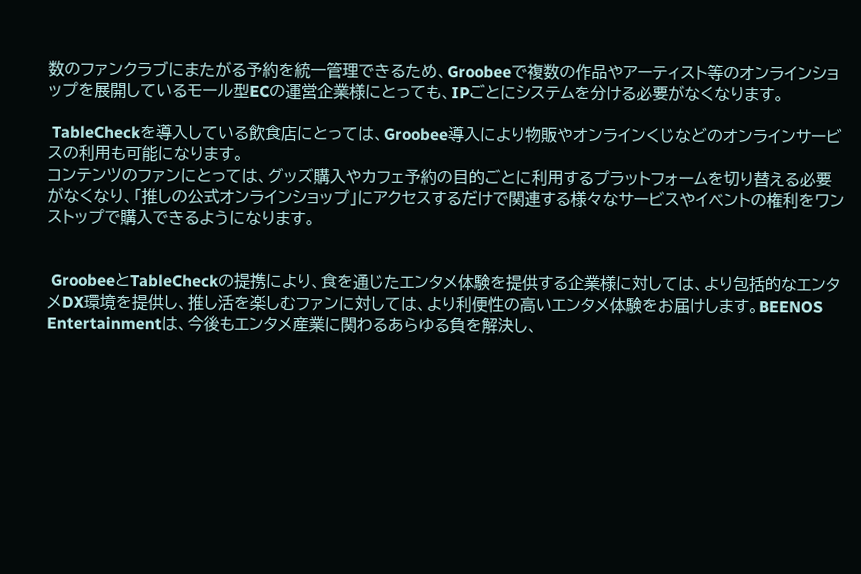数のファンクラブにまたがる予約を統一管理できるため、Groobeeで複数の作品やアーティスト等のオンラインショップを展開しているモール型ECの運営企業様にとっても、IPごとにシステムを分ける必要がなくなります。

 TableCheckを導入している飲食店にとっては、Groobee導入により物販やオンラインくじなどのオンラインサービスの利用も可能になります。
コンテンツのファンにとっては、グッズ購入やカフェ予約の目的ごとに利用するプラットフォームを切り替える必要がなくなり、「推しの公式オンラインショップ」にアクセスするだけで関連する様々なサービスやイベントの権利をワンストップで購入できるようになります。


 GroobeeとTableCheckの提携により、食を通じたエンタメ体験を提供する企業様に対しては、より包括的なエンタメDX環境を提供し、推し活を楽しむファンに対しては、より利便性の高いエンタメ体験をお届けします。BEENOS Entertainmentは、今後もエンタメ産業に関わるあらゆる負を解決し、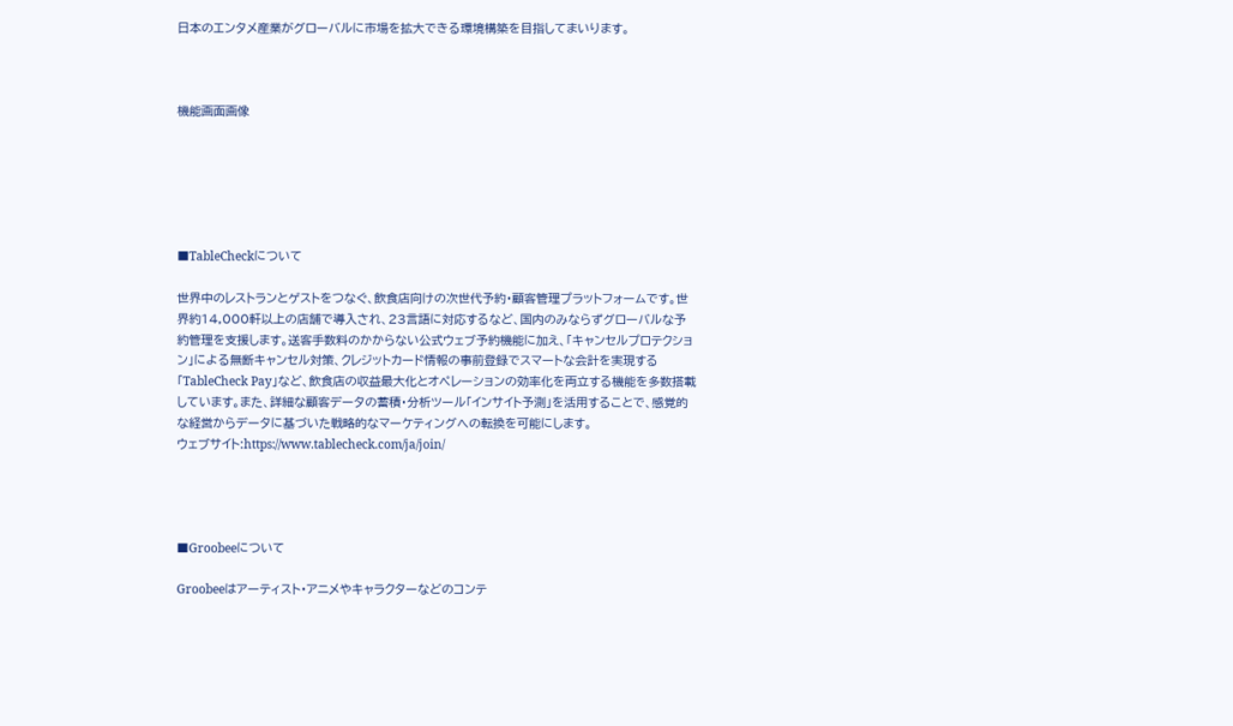日本のエンタメ産業がグローバルに市場を拡大できる環境構築を目指してまいります。



機能画面画像






■TableCheckについて

世界中のレストランとゲストをつなぐ、飲食店向けの次世代予約・顧客管理プラットフォームです。世界約14,000軒以上の店舗で導入され、23言語に対応するなど、国内のみならずグローバルな予約管理を支援します。送客手数料のかからない公式ウェブ予約機能に加え、「キャンセルプロテクション」による無断キャンセル対策、クレジットカード情報の事前登録でスマートな会計を実現する「TableCheck Pay」など、飲食店の収益最大化とオペレーションの効率化を両立する機能を多数搭載しています。また、詳細な顧客データの蓄積・分析ツール「インサイト予測」を活用することで、感覚的な経営からデータに基づいた戦略的なマーケティングへの転換を可能にします。
ウェブサイト:https://www.tablecheck.com/ja/join/




■Groobeeについて

Groobeeはアーティスト・アニメやキャラクターなどのコンテ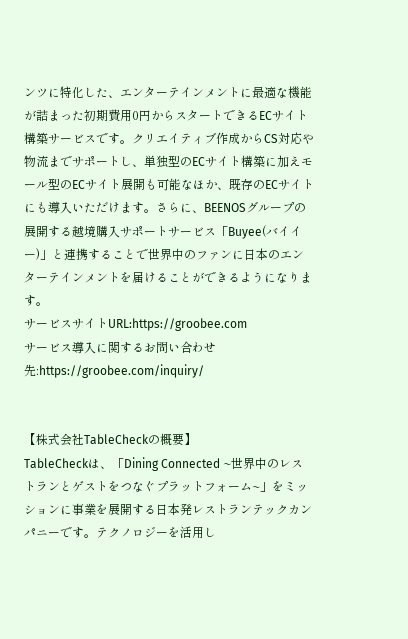ンツに特化した、エンターテインメントに最適な機能が詰まった初期費用0円からスタートできるECサイト構築サービスです。クリエイティブ作成からCS対応や物流までサポートし、単独型のECサイト構築に加えモール型のECサイト展開も可能なほか、既存のECサイトにも導入いただけます。さらに、BEENOSグループの展開する越境購入サポートサービス「Buyee(バイイー)」と連携することで世界中のファンに日本のエンターテインメントを届けることができるようになります。
サービスサイトURL:https://groobee.com
サービス導入に関するお問い合わせ先:https://groobee.com/inquiry/


【株式会社TableCheckの概要】
TableCheckは、「Dining Connected ~世界中のレストランとゲストをつなぐプラットフォーム~」をミッションに事業を展開する日本発レストランテックカンパニーです。テクノロジーを活用し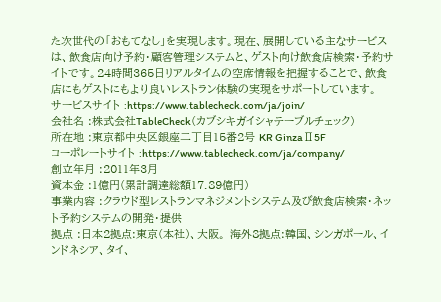た次世代の「おもてなし」を実現します。現在、展開している主なサービスは、飲食店向け予約・顧客管理システムと、ゲスト向け飲食店検索・予約サイトです。24時間365日リアルタイムの空席情報を把握することで、飲食店にもゲストにもより良いレストラン体験の実現をサポートしています。
サービスサイト :https://www.tablecheck.com/ja/join/
会社名 :株式会社TableCheck(カブシキガイシャテーブルチェック)
所在地 :東京都中央区銀座二丁目15番2号 KR GinzaⅡ5F
コーポレートサイト :https://www.tablecheck.com/ja/company/
創立年月 :2011年3月
資本金 :1億円(累計調達総額17.89億円)
事業内容 :クラウド型レストランマネジメントシステム及び飲食店検索・ネット予約システムの開発・提供
拠点 :日本2拠点:東京(本社)、大阪。 海外8拠点:韓国、シンガポール、インドネシア、タイ、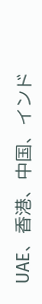UAE、香港、中国、インド